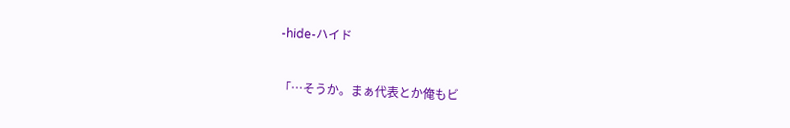‐hide‐ハイド


「…そうか。まぁ代表とか俺もビ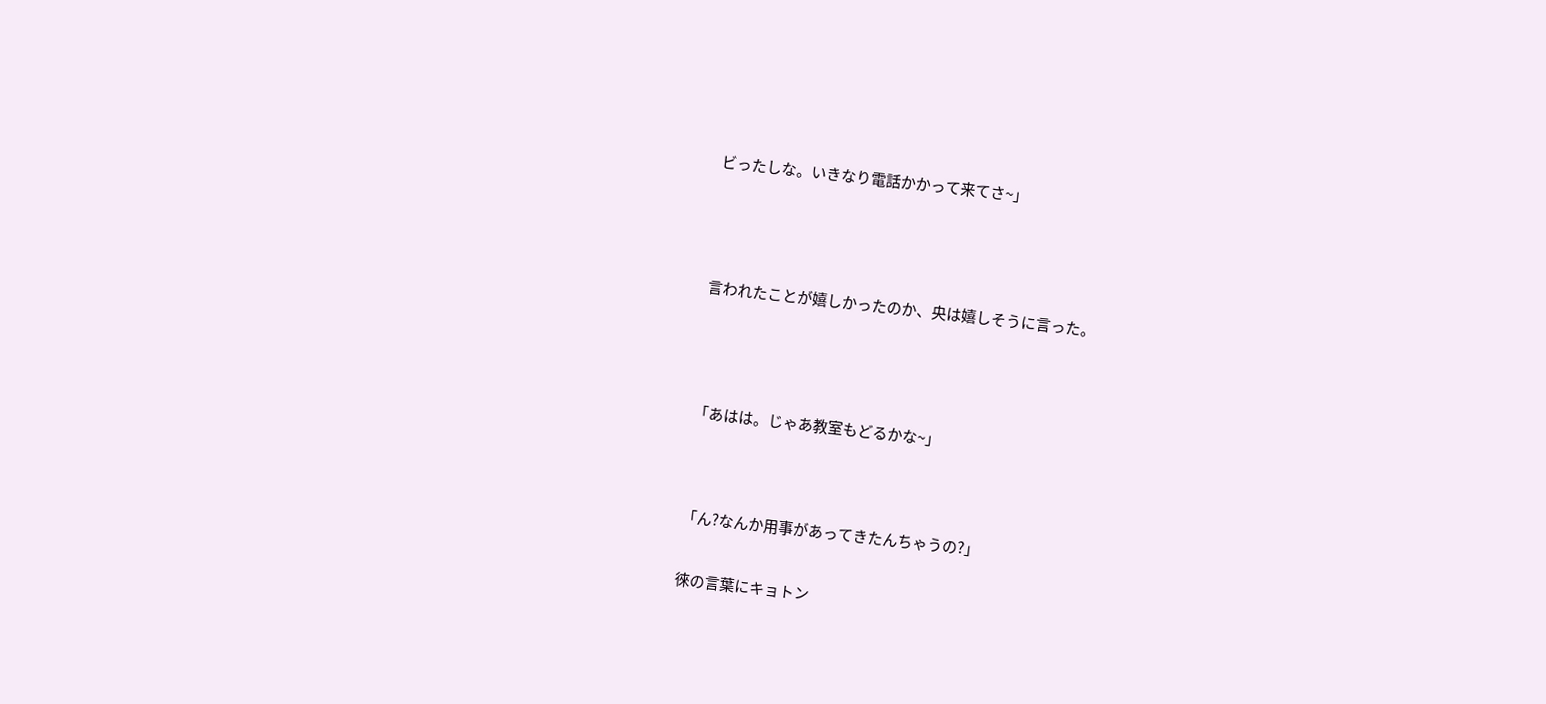ビったしな。いきなり電話かかって来てさ~」





言われたことが嬉しかったのか、央は嬉しそうに言った。





「あはは。じゃあ教室もどるかな~」




「ん?なんか用事があってきたんちゃうの?」


徠の言葉にキョトン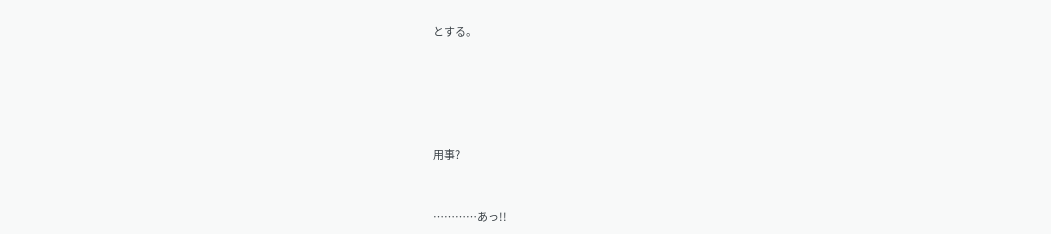とする。





用事?


…………あっ!!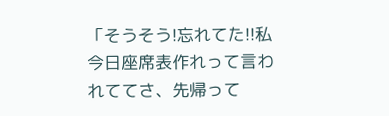「そうそう!忘れてた!!私今日座席表作れって言われててさ、先帰って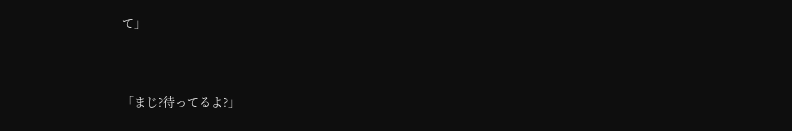て」



「まじ?待ってるよ?」